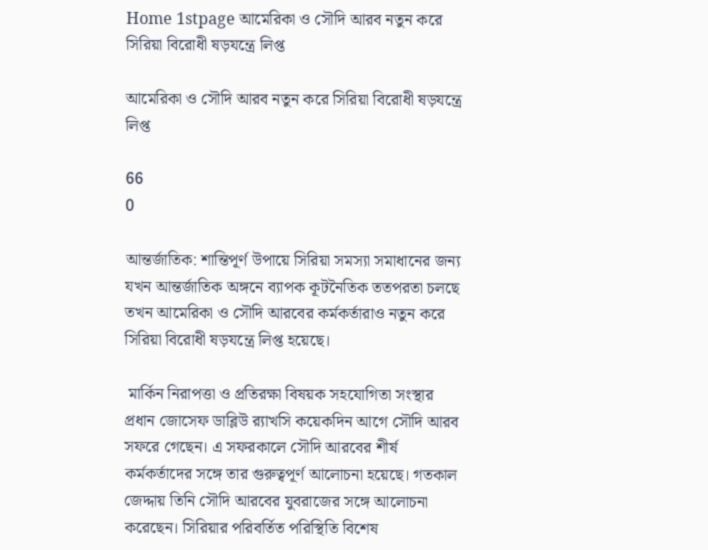Home 1stpage আমেরিকা ও সৌদি আরব নতুন করে সিরিয়া বিরোধী ষড়যন্ত্রে লিপ্ত

আমেরিকা ও সৌদি আরব নতুন করে সিরিয়া বিরোধী ষড়যন্ত্রে লিপ্ত

66
0

আন্তর্জাতিক: শান্তিপূর্ণ উপায়ে সিরিয়া সমস্যা সমাধানের জন্য যখন আন্তর্জাতিক অঙ্গনে ব্যাপক কূটনৈতিক ততপরতা চলছে তখন আমেরিকা ও সৌদি আরবের কর্মকর্তারাও নতুন করে সিরিয়া বিরোধী ষড়যন্ত্রে লিপ্ত হয়েছে।

 মার্কিন নিরাপত্তা ও প্রতিরক্ষা বিষয়ক সহযোগিতা সংস্থার প্রধান জোসেফ ডাব্লিউ র‍্যাখসি কয়েকদিন আগে সৌদি আরব সফরে গেছেন। এ সফরকালে সৌদি আরবের শীর্ষ কর্মকর্তাদের সঙ্গে তার গুরুত্বপূর্ণ আলোচনা হয়েছে। গতকাল জেদ্দায় তিনি সৌদি আরবের যুবরাজের সঙ্গে আলোচনা করেছেন। সিরিয়ার পরিবর্তিত পরিস্থিতি বিশেষ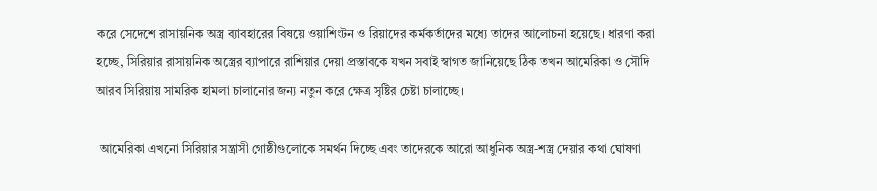করে সেদেশে রাসায়নিক অস্ত্র ব্যাবহারের বিষয়ে ওয়াশিংটন ও রিয়াদের কর্মকর্তাদের মধ্যে তাদের আলোচনা হয়েছে। ধারণা করা হচ্ছে, সিরিয়ার রাসায়নিক অস্ত্রের ব্যাপারে রাশিয়ার দেয়া প্রস্তাবকে যখন সবাই স্বাগত জানিয়েছে ঠিক তখন আমেরিকা ও সৌদি আরব সিরিয়ায় সামরিক হামলা চালানোর জন্য নতুন করে ক্ষেত্র সৃষ্টির চেষ্টা চালাচ্ছে।

 আমেরিকা এখনো সিরিয়ার সন্ত্রাসী গোষ্ঠীগুলোকে সমর্থন দিচ্ছে এবং তাদেরকে আরো আধুনিক অস্ত্র-শস্ত্র দেয়ার কথা ঘোষণা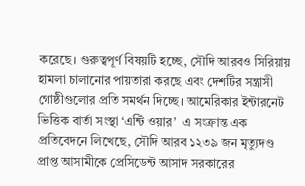করেছে। গুরুত্বপূর্ণ বিষয়টি হচ্ছে, সৌদি আরবও সিরিয়ায় হামলা চালানোর পায়তারা করছে এবং দেশটির সন্ত্রাসী গোষ্ঠীগুলোর প্রতি সমর্থন দিচ্ছে। আমেরিকার ইন্টারনেট ভিত্তিক বার্তা সংস্থা ‘এন্টি ওয়ার’  এ সংক্রান্ত এক প্রতিবেদনে লিখেছে, সৌদি আরব ১২৩৯ জন মৃত্যুদণ্ড প্রাপ্ত আসামীকে প্রেসিডেন্ট আসাদ সরকারের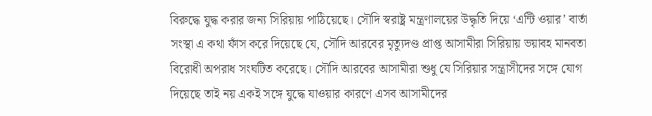বিরুদ্ধে যুদ্ধ করার জন্য সিরিয়ায় পাঠিয়েছে। সৌদি স্বরাষ্ট্র মন্ত্রণালয়ের উদ্ধৃতি দিয়ে ‘এন্টি ওয়ার’ বার্তা সংস্থা এ কথা ফাঁস করে দিয়েছে যে, সৌদি আরবের মৃত্যুদণ্ড প্রাপ্ত আসামীরা সিরিয়ায় ভয়াবহ মানবতা বিরোধী অপরাধ সংঘটিত করেছে। সৌদি আরবের আসামীরা শুধু যে সিরিয়ার সন্ত্রাসীদের সঙ্গে যোগ দিয়েছে তাই নয় একই সঙ্গে যুদ্ধে যাওয়ার কারণে এসব আসামীদের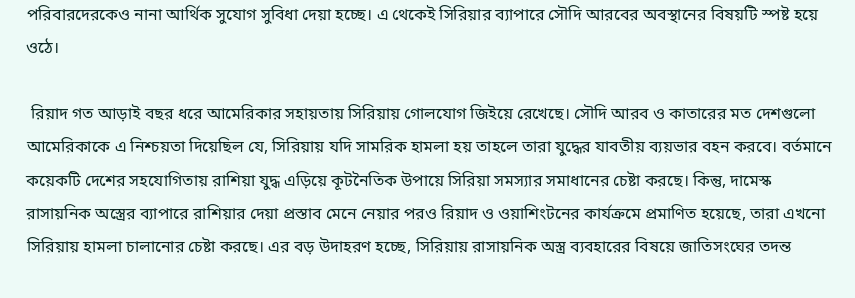পরিবারদেরকেও নানা আর্থিক সুযোগ সুবিধা দেয়া হচ্ছে। এ থেকেই সিরিয়ার ব্যাপারে সৌদি আরবের অবস্থানের বিষয়টি স্পষ্ট হয়ে ওঠে।

 রিয়াদ গত আড়াই বছর ধরে আমেরিকার সহায়তায় সিরিয়ায় গোলযোগ জিইয়ে রেখেছে। সৌদি আরব ও কাতারের মত দেশগুলো আমেরিকাকে এ নিশ্চয়তা দিয়েছিল যে, সিরিয়ায় যদি সামরিক হামলা হয় তাহলে তারা যুদ্ধের যাবতীয় ব্যয়ভার বহন করবে। বর্তমানে কয়েকটি দেশের সহযোগিতায় রাশিয়া যুদ্ধ এড়িয়ে কূটনৈতিক উপায়ে সিরিয়া সমস্যার সমাধানের চেষ্টা করছে। কিন্তু, দামেস্ক রাসায়নিক অস্ত্রের ব্যাপারে রাশিয়ার দেয়া প্রস্তাব মেনে নেয়ার পরও রিয়াদ ও ওয়াশিংটনের কার্যক্রমে প্রমাণিত হয়েছে, তারা এখনো সিরিয়ায় হামলা চালানোর চেষ্টা করছে। এর বড় উদাহরণ হচ্ছে, সিরিয়ায় রাসায়নিক অস্ত্র ব্যবহারের বিষয়ে জাতিসংঘের তদন্ত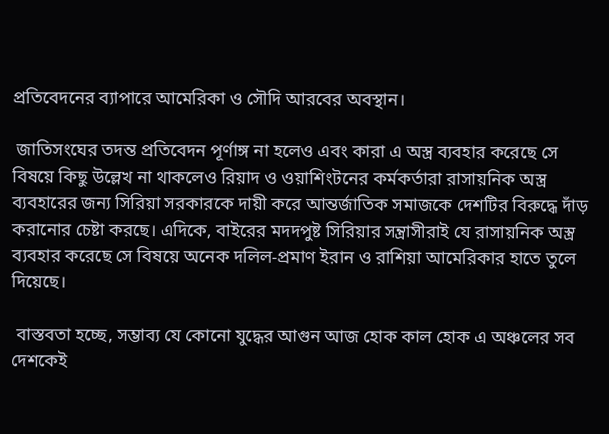প্রতিবেদনের ব্যাপারে আমেরিকা ও সৌদি আরবের অবস্থান।

 জাতিসংঘের তদন্ত প্রতিবেদন পূর্ণাঙ্গ না হলেও এবং কারা এ অস্ত্র ব্যবহার করেছে সে বিষয়ে কিছু উল্লেখ না থাকলেও রিয়াদ ও ওয়াশিংটনের কর্মকর্তারা রাসায়নিক অস্ত্র ব্যবহারের জন্য সিরিয়া সরকারকে দায়ী করে আন্তর্জাতিক সমাজকে দেশটির বিরুদ্ধে দাঁড় করানোর চেষ্টা করছে। এদিকে, বাইরের মদদপুষ্ট সিরিয়ার সন্ত্রাসীরাই যে রাসায়নিক অস্ত্র ব্যবহার করেছে সে বিষয়ে অনেক দলিল-প্রমাণ ইরান ও রাশিয়া আমেরিকার হাতে তুলে দিয়েছে।

 বাস্তবতা হচ্ছে, সম্ভাব্য যে কোনো যুদ্ধের আগুন আজ হোক কাল হোক এ অঞ্চলের সব দেশকেই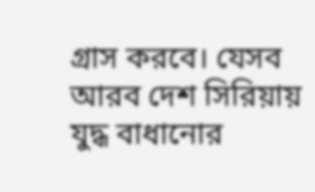গ্রাস করবে। যেসব আরব দেশ সিরিয়ায় যুদ্ধ বাধানোর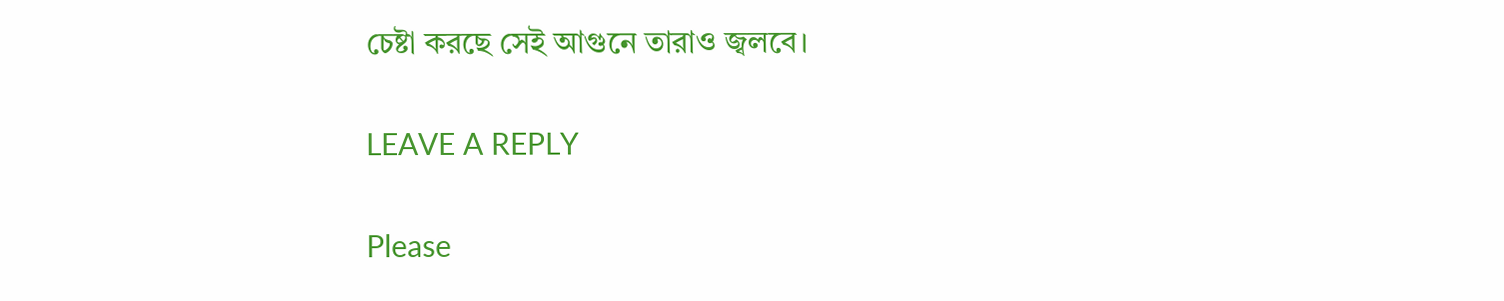চেষ্টা করছে সেই আগুনে তারাও জ্বলবে।

LEAVE A REPLY

Please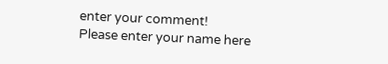enter your comment!
Please enter your name here